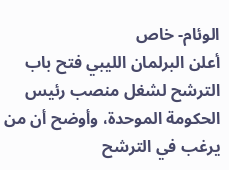الوئام- خاص
أعلن البرلمان الليبي فتح باب الترشح لشغل منصب رئيس الحكومة الموحدة، وأوضح أن من يرغب في الترشح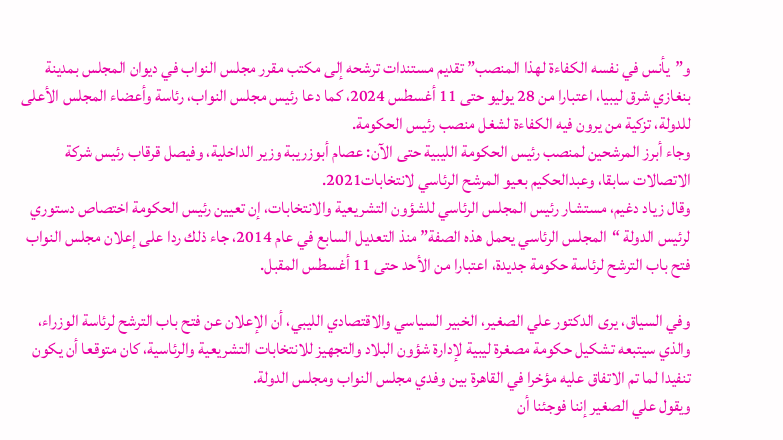و”يأنس في نفسه الكفاءة لهذا المنصب” تقديم مستندات ترشحه إلى مكتب مقرر مجلس النواب في ديوان المجلس بمدينة بنغازي شرق ليبيا، اعتبارا من 28 يوليو حتى 11 أغسطس 2024، كما دعا رئيس مجلس النواب، رئاسة وأعضاء المجلس الأعلى للدولة، تزكية من يرون فيه الكفاءة لشغل منصب رئيس الحكومة.
وجاء أبرز المرشحين لمنصب رئيس الحكومة الليبية حتى الآن: عصام أبوزريبة وزير الداخلية، وفيصل قرقاب رئيس شركة الاتصالات سابقا، وعبدالحكيم بعيو المرشح الرئاسي لانتخابات2021.
وقال زياد دغيم، مستشار رئيس المجلس الرئاسي للشؤون التشريعية والانتخابات، إن تعيين رئيس الحكومة اختصاص دستوري لرئيس الدولة “المجلس الرئاسي يحمل هذه الصفة” منذ التعديل السابع في عام 2014، جاء ذلك ردا على إعلان مجلس النواب فتح باب الترشح لرئاسة حكومة جديدة، اعتبارا من الأحد حتى 11 أغسطس المقبل.

وفي السياق، يرى الدكتور علي الصغير، الخبير السياسي والاقتصادي الليبي، أن الإعلان عن فتح باب الترشح لرئاسة الوزراء، والذي سيتبعه تشكيل حكومة مصغرة ليبية لإدارة شؤون البلاد والتجهيز للانتخابات التشريعية والرئاسية، كان متوقعا أن يكون تنفيدا لما تم الاتفاق عليه مؤخرا في القاهرة بين وفدي مجلس النواب ومجلس الدولة.
ويقول علي الصغير إننا فوجئنا أن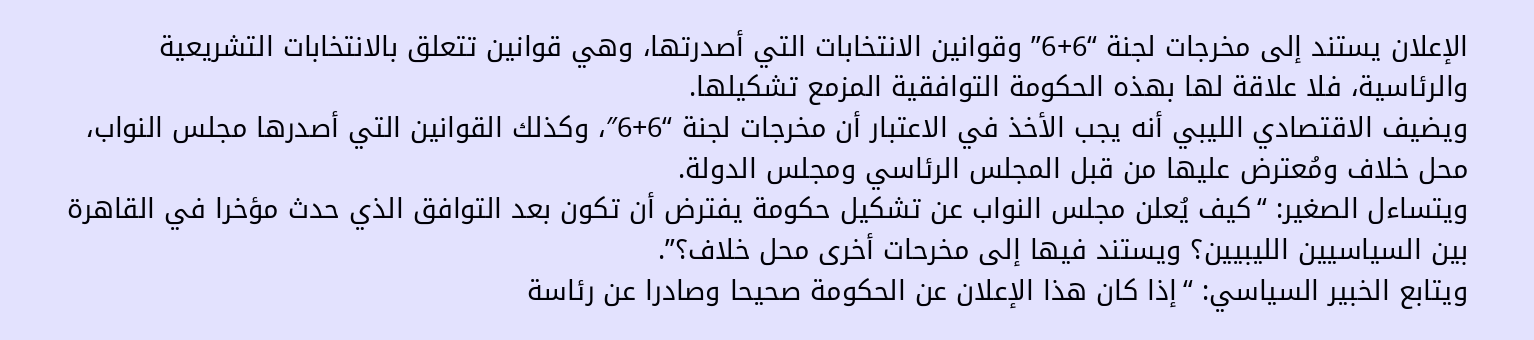الإعلان يستند إلى مخرجات لجنة “6+6” وقوانين الانتخابات التي أصدرتها، وهي قوانين تتعلق بالانتخابات التشريعية والرئاسية، فلا علاقة لها بهذه الحكومة التوافقية المزمع تشكيلها.
ويضيف الاقتصادي الليبي أنه يجب الأخذ في الاعتبار أن مخرجات لجنة “6+6″، وكذلك القوانين التي أصدرها مجلس النواب، محل خلاف ومُعترض عليها من قبل المجلس الرئاسي ومجلس الدولة.
ويتساءل الصغير: “كيف يُعلن مجلس النواب عن تشكيل حكومة يفترض أن تكون بعد التوافق الذي حدث مؤخرا في القاهرة بين السياسيين الليبيين؟ ويستند فيها إلى مخرحات أخرى محل خلاف؟”.
ويتابع الخبير السياسي: “إذا كان هذا الإعلان عن الحكومة صحيحا وصادرا عن رئاسة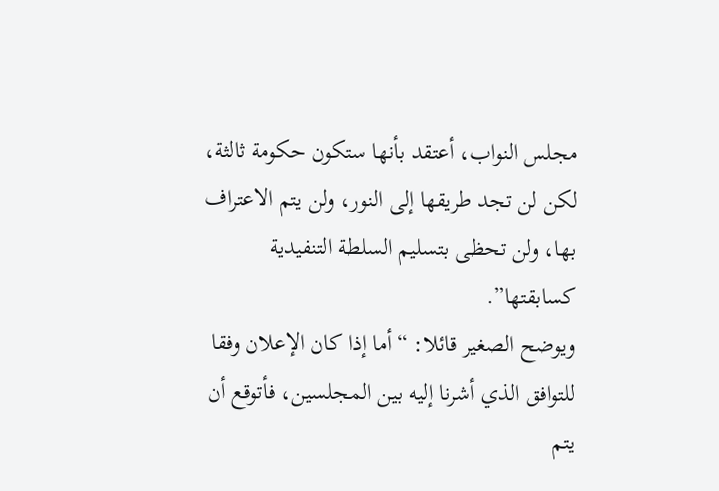مجلس النواب، أعتقد بأنها ستكون حكومة ثالثة، لكن لن تجد طريقها إلى النور، ولن يتم الاعتراف بها، ولن تحظى بتسليم السلطة التنفيدية كسابقتها”.
ويوضح الصغير قائلا: “أما إذا كان الإعلان وفقا للتوافق الذي أشرنا إليه بين المجلسين، فأتوقع أن يتم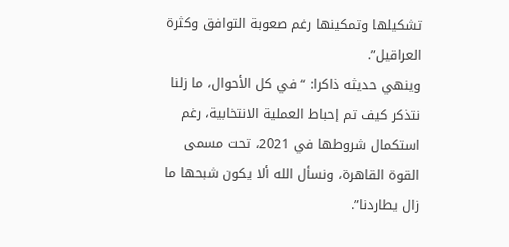تشكيلها وتمكينها رغم صعوبة التوافق وكثرة العراقيل”.
وينهي حديثه ذاكرا: “في كل الأحوال، ما زلنا نتذكر كيف تم إحباط العملية الانتخابية، رغم استكمال شروطها في 2021، تحت مسمى القوة القاهرة، ونسأل الله ألا يكون شبحها ما زال يطاردنا”.